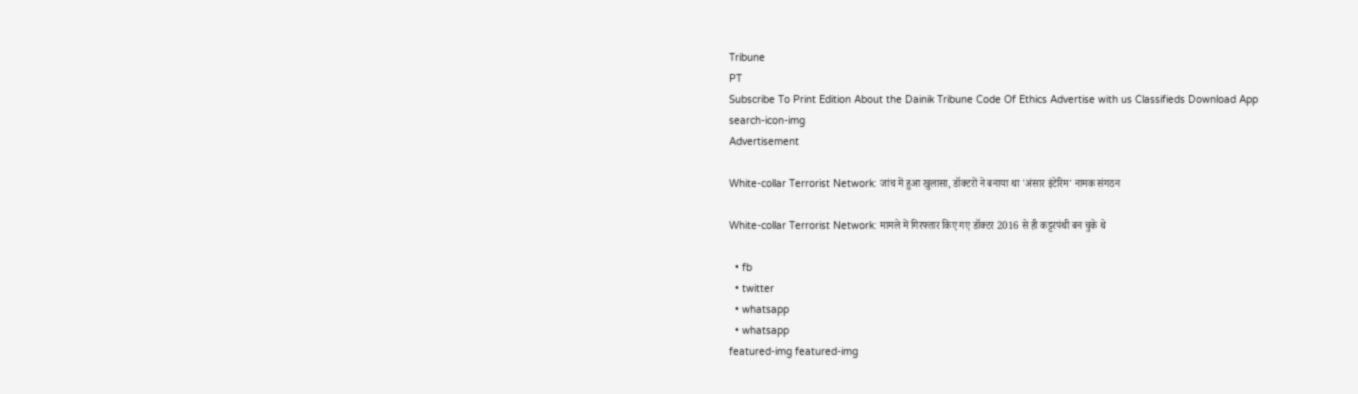Tribune
PT
Subscribe To Print Edition About the Dainik Tribune Code Of Ethics Advertise with us Classifieds Download App
search-icon-img
Advertisement

White-collar Terrorist Network: जांच में हुआ खुलासा, डॉक्टरों ने बनाया था 'अंसार इंटेरिम' नामक संगठन

White-collar Terrorist Network: मामले में गिरफ्तार किए गए डॉक्टर 2016 से ही कट्टरपंथी बन चुके थे

  • fb
  • twitter
  • whatsapp
  • whatsapp
featured-img featured-img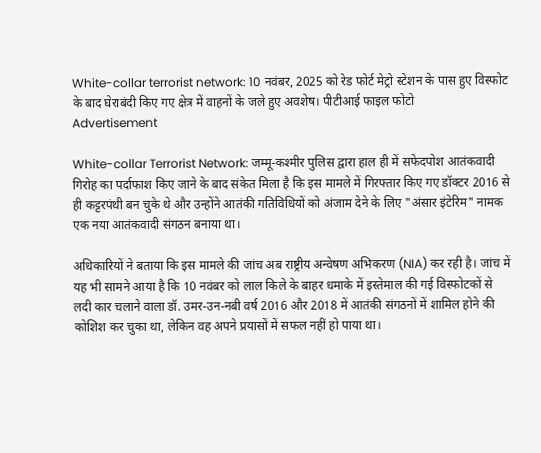White-collar terrorist network: 10 नवंबर, 2025 को रेड फोर्ट मेट्रो स्टेशन के पास हुए विस्फोट के बाद घेराबंदी किए गए क्षेत्र में वाहनों के जले हुए अवशेष। पीटीआई फाइल फोटो
Advertisement

White-collar Terrorist Network: जम्मू-कश्मीर पुलिस द्वारा हाल ही में सफेदपोश आतंकवादी गिरोह का पर्दाफाश किए जाने के बाद संकेत मिला है कि इस मामले में गिरफ्तार किए गए डॉक्टर 2016 से ही कट्टरपंथी बन चुके थे और उन्होंने आतंकी गतिविधियों को अंजाम देने के लिए "अंसार इंटेरिम" नामक एक नया आतंकवादी संगठन बनाया था।

अधिकारियों ने बताया कि इस मामले की जांच अब राष्ट्रीय अन्वेषण अभिकरण (NIA) कर रही है। जांच में यह भी सामने आया है कि 10 नवंबर को लाल किले के बाहर धमाके में इस्तेमाल की गई विस्फोटकों से लदी कार चलाने वाला डॉ. उमर-उन-नबी वर्ष 2016 और 2018 में आतंकी संगठनों में शामिल होने की कोशिश कर चुका था, लेकिन वह अपने प्रयासों में सफल नहीं हो पाया था।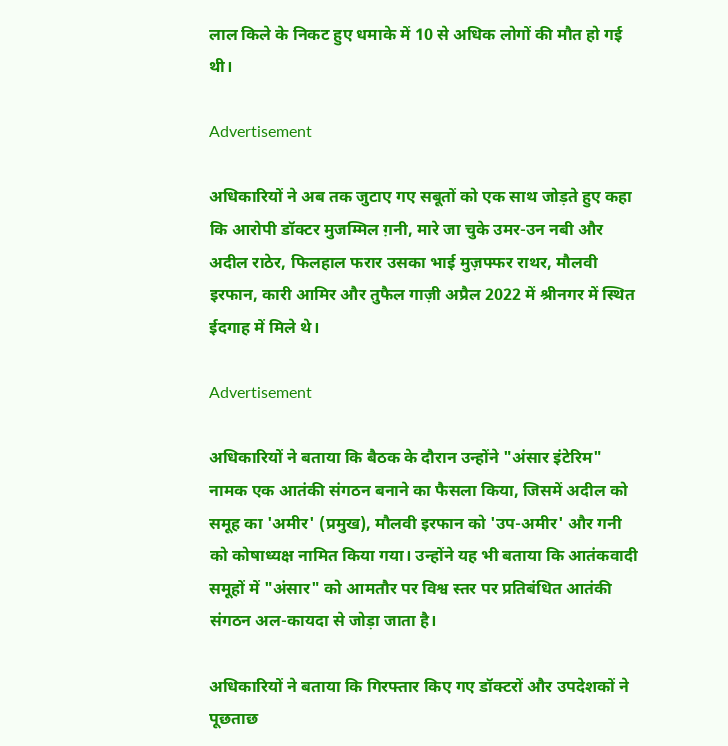लाल किले के निकट हुए धमाके में 10 से अधिक लोगों की मौत हो गई थी।

Advertisement

अधिकारियों ने अब तक जुटाए गए सबूतों को एक साथ जोड़ते हुए कहा कि आरोपी डॉक्टर मुजम्मिल ग़नी, मारे जा चुके उमर-उन नबी और अदील राठेर, फिलहाल फरार उसका भाई मुज़फ्फर राथर, मौलवी इरफान, कारी आमिर और तुफैल गाज़ी अप्रैल 2022 में श्रीनगर में स्थित ईदगाह में मिले थे।

Advertisement

अधिकारियों ने बताया कि बैठक के दौरान उन्होंने "अंसार इंटेरिम" नामक एक आतंकी संगठन बनाने का फैसला किया, जिसमें अदील को समूह का 'अमीर' (प्रमुख), मौलवी इरफान को 'उप-अमीर' और गनी को कोषाध्यक्ष नामित किया गया। उन्होंने यह भी बताया कि आतंकवादी समूहों में "अंसार" को आमतौर पर विश्व स्तर पर प्रतिबंधित आतंकी संगठन अल-कायदा से जोड़ा जाता है।

अधिकारियों ने बताया कि गिरफ्तार किए गए डॉक्टरों और उपदेशकों ने पूछताछ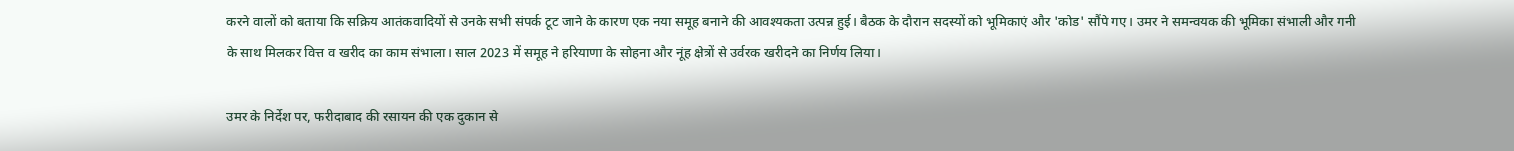करने वालों को बताया कि सक्रिय आतंकवादियों से उनके सभी संपर्क टूट जाने के कारण एक नया समूह बनाने की आवश्यकता उत्पन्न हुई। बैठक के दौरान सदस्यों को भूमिकाएं और 'कोड' सौंपे गए। उमर ने समन्वयक की भूमिका संभाली और गनी के साथ मिलकर वित्त व खरीद का काम संभाला। साल 2023 में समूह ने हरियाणा के सोहना और नूंह क्षेत्रों से उर्वरक खरीदने का निर्णय लिया।

उमर के निर्देश पर, फरीदाबाद की रसायन की एक दुकान से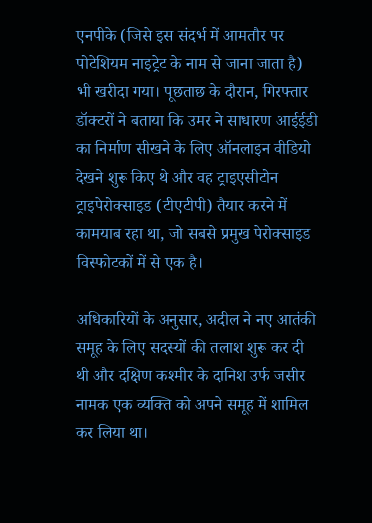एनपीके (जिसे इस संदर्भ में आमतौर पर पोटेशियम नाइट्रेट के नाम से जाना जाता है) भी खरीदा गया। पूछताछ के दौरान, गिरफ्तार डॉक्टरों ने बताया कि उमर ने साधारण आईईडी का निर्माण सीखने के लिए ऑनलाइन वीडियो देखने शुरू किए थे और वह ट्राइएसीटोन ट्राइपेरोक्साइड (टीएटीपी) तैयार करने में कामयाब रहा था, जो सबसे प्रमुख पेरोक्साइड विस्फोटकों में से एक है।

अधिकारियों के अनुसार, अदील ने नए आतंकी समूह के लिए सदस्यों की तलाश शुरू कर दी थी और दक्षिण कश्मीर के दानिश उर्फ जसीर नामक एक व्यक्ति को अपने समूह में शामिल कर लिया था।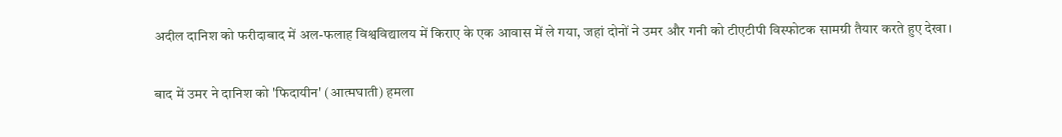अदील दानिश को फरीदाबाद में अल-फलाह विश्वविद्यालय में किराए के एक आवास में ले गया, जहां दोनों ने उमर और गनी को टीएटीपी विस्फोटक सामग्री तैयार करते हुए देखा।

बाद में उमर ने दानिश को 'फिदायीन' (आत्मघाती) हमला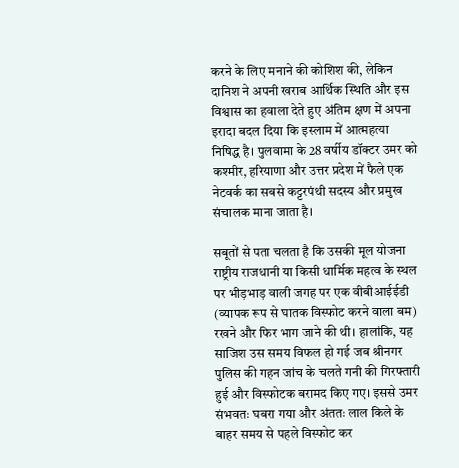करने के लिए मनाने की कोशिश की, लेकिन दानिश ने अपनी खराब आर्थिक स्थिति और इस विश्वास का हवाला देते हुए अंतिम क्षण में अपना इरादा बदल दिया कि इस्लाम में आत्महत्या निषिद्ध है। पुलवामा के 28 वर्षीय डॉक्टर उमर को कश्मीर, हरियाणा और उत्तर प्रदेश में फैले एक नेटवर्क का सबसे कट्टरपंथी सदस्य और प्रमुख संचालक माना जाता है।

सबूतों से पता चलता है कि उसकी मूल योजना राष्ट्रीय राजधानी या किसी धार्मिक महत्व के स्थल पर भीड़भाड़ वाली जगह पर एक वीबीआईईडी (व्यापक रूप से घातक विस्फोट करने वाला बम) रखने और फिर भाग जाने की थी। हालांकि, यह साजिश उस समय विफल हो गई जब श्रीनगर पुलिस की गहन जांच के चलते गनी की गिरफ्तारी हुई और विस्फोटक बरामद किए गए। इससे उमर संभवतः घबरा गया और अंततः लाल किले के बाहर समय से पहले विस्फोट कर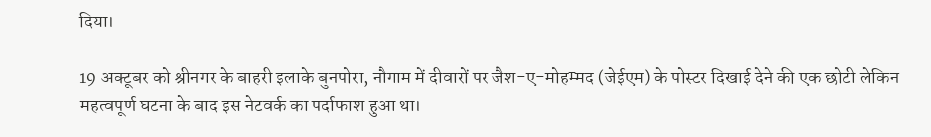दिया।

19 अक्टूबर को श्रीनगर के बाहरी इलाके बुनपोरा, नौगाम में दीवारों पर जैश-ए-मोहम्मद (जेईएम) के पोस्टर दिखाई देने की एक छोटी लेकिन महत्वपूर्ण घटना के बाद इस नेटवर्क का पर्दाफाश हुआ था।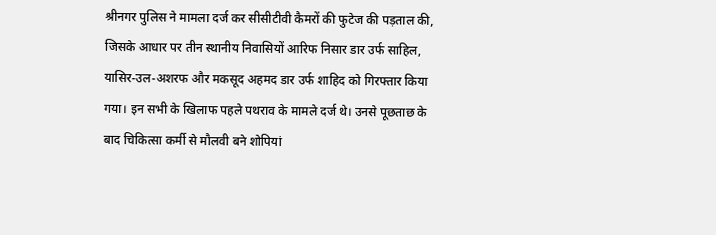श्रीनगर पुलिस ने मामला दर्ज कर सीसीटीवी कैमरों की फुटेज की पड़ताल की, जिसके आधार पर तीन स्थानीय निवासियों आरिफ निसार डार उर्फ साहिल, यासिर-उल-अशरफ और मकसूद अहमद डार उर्फ शाहिद को गिरफ्तार किया गया। इन सभी के खिलाफ पहले पथराव के मामले दर्ज थे। उनसे पूछताछ के बाद चिकित्सा कर्मी से मौलवी बने शोपियां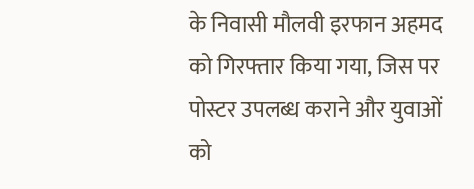के निवासी मौलवी इरफान अहमद को गिरफ्तार किया गया, जिस पर पोस्टर उपलब्ध कराने और युवाओं को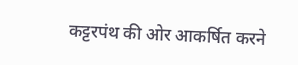कट्टरपंथ की ओर आकर्षित करने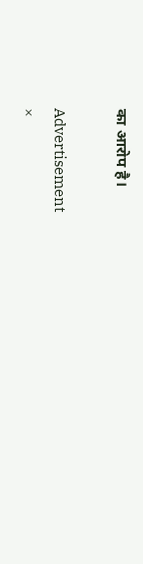का आरोप है।

Advertisement
×